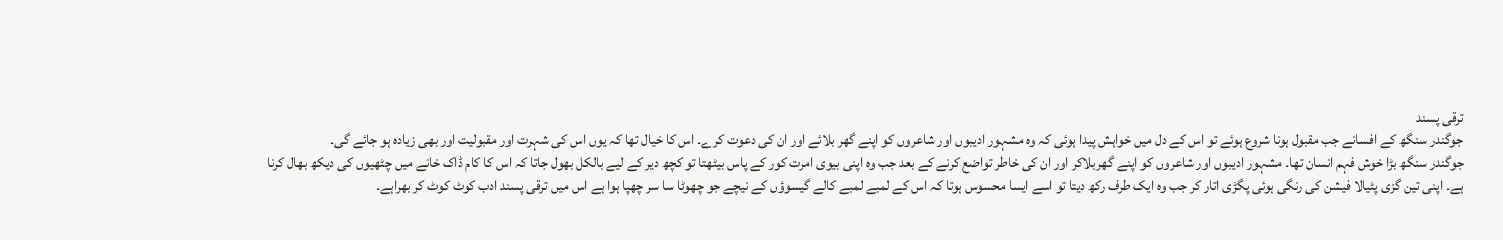ترقی پسند
جوگندر سنگھ کے افسانے جب مقبول ہونا شروع ہوئے تو اس کے دل میں خواہش پیدا ہوئی کہ وہ مشہور ادیبوں اور شاعروں کو اپنے گھر بلائے اور ان کی دعوت کرے۔ اس کا خیال تھا کہ یوں اس کی شہرت اور مقبولیت اور بھی زیادہ ہو جائے گی۔
جوگندر سنگھ بڑا خوش فہم انسان تھا۔ مشہور ادیبوں اور شاعروں کو اپنے گھربلاکر اور ان کی خاطر تواضع کرنے کے بعد جب وہ اپنی بیوی امرت کور کے پاس بیٹھتا تو کچھ دیر کے لیے بالکل بھول جاتا کہ اس کا کام ڈاک خانے میں چٹھیوں کی دیکھ بھال کرنا ہے۔ اپنی تین گزی پٹیالا فیشن کی رنگی ہوئی پگڑی اتار کر جب وہ ایک طرف رکھ دیتا تو اسے ایسا محسوس ہوتا کہ اس کے لمبے لمبے کالے گیسوؤں کے نیچے جو چھوٹا سا سر چھپا ہوا ہے اس میں ترقی پسند ادب کوٹ کوٹ کر بھراہے۔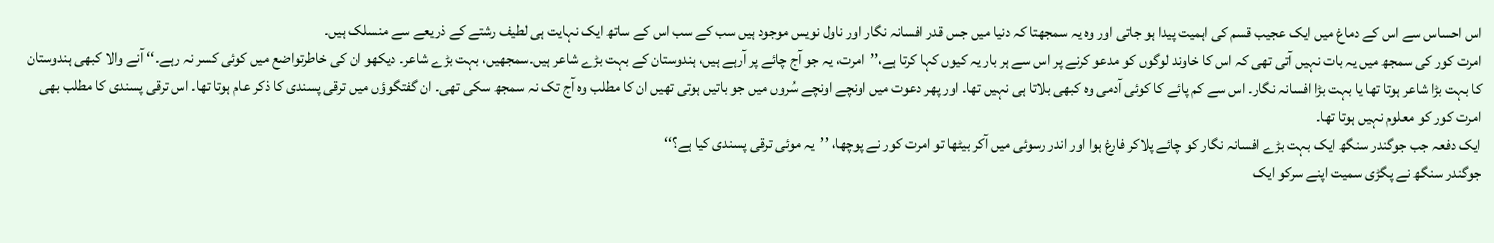اس احساس سے اس کے دماغ میں ایک عجیب قسم کی اہمیت پیدا ہو جاتی اور وہ یہ سمجھتا کہ دنیا میں جس قدر افسانہ نگار اور ناول نویس موجود ہیں سب کے سب اس کے ساتھ ایک نہایت ہی لطیف رشتے کے ذریعے سے منسلک ہیں۔
امرت کور کی سمجھ میں یہ بات نہیں آتی تھی کہ اس کا خاوند لوگوں کو مدعو کرنے پر اس سے ہر بار یہ کیوں کہا کرتا ہے،’’امرت، یہ جو آج چائے پر آرہے ہیں، ہندوستان کے بہت بڑے شاعر ہیں۔سمجھیں، بہت بڑے شاعر۔ دیکھو ان کی خاطرتواضع میں کوئی کسر نہ رہے۔‘‘ آنے والا کبھی ہندوستان کا بہت بڑا شاعر ہوتا تھا یا بہت بڑا افسانہ نگار۔ اس سے کم پائے کا کوئی آدمی وہ کبھی بلاتا ہی نہیں تھا۔ اور پھر دعوت میں اونچے اونچے سُروں میں جو باتیں ہوتی تھیں ان کا مطلب وہ آج تک نہ سمجھ سکی تھی۔ ان گفتگوؤں میں ترقی پسندی کا ذکر عام ہوتا تھا۔ اس ترقی پسندی کا مطلب بھی امرت کور کو معلوم نہیں ہوتا تھا۔
ایک دفعہ جب جوگندر سنگھ ایک بہت بڑے افسانہ نگار کو چائے پلاکر فارغ ہوا اور اندر رسوئی میں آکر بیٹھا تو امرت کور نے پوچھا، ’’یہ موئی ترقی پسندی کیا ہے؟‘‘
جوگندر سنگھ نے پگڑی سمیت اپنے سرکو ایک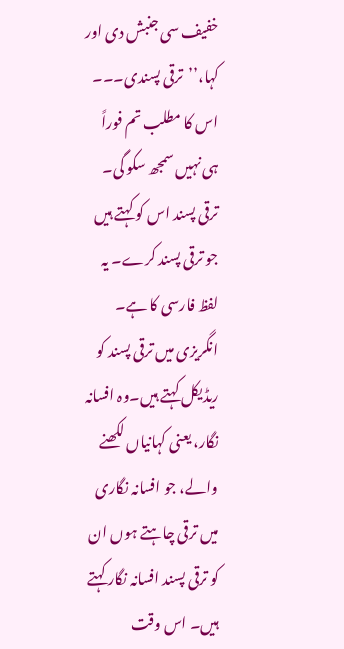خفیف سی جنبش دی اور کہا،’’ترقی پسندی۔۔۔ اس کا مطلب تم فوراً ہی نہیں سمجھ سکو گی۔ ترقی پسند اس کو کہتے ہیں جو ترقی پسند کرے۔ یہ لفظ فارسی کا ہے۔ انگریزی میں ترقی پسند کو ریڈیکل کہتے ہیں۔وہ افسانہ نگار، یعنی کہانیاں لکھنے والے، جو افسانہ نگاری میں ترقی چاہتے ہوں ان کو ترقی پسند افسانہ نگار کہتے ہیں۔ اس وقت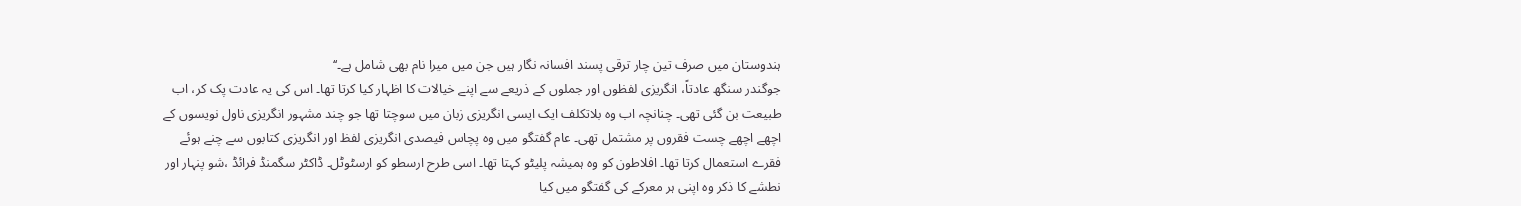ہندوستان میں صرف تین چار ترقی پسند افسانہ نگار ہیں جن میں میرا نام بھی شامل ہے۔‘‘
جوگندر سنگھ عادتاً، انگریزی لفظوں اور جملوں کے ذریعے سے اپنے خیالات کا اظہار کیا کرتا تھا۔ اس کی یہ عادت پک کر، اب طبیعت بن گئی تھی۔ چنانچہ اب وہ بلاتکلف ایک ایسی انگریزی زبان میں سوچتا تھا جو چند مشہور انگریزی ناول نویسوں کے اچھے اچھے چست فقروں پر مشتمل تھی۔ عام گفتگو میں وہ پچاس فیصدی انگریزی لفظ اور انگریزی کتابوں سے چنے ہوئے فقرے استعمال کرتا تھا۔ افلاطون کو وہ ہمیشہ پلیٹو کہتا تھا۔ اسی طرح ارسطو کو ارسٹوٹل۔ ڈاکٹر سگمنڈ فرائڈ ،شو پنہار اور نطشے کا ذکر وہ اپنی ہر معرکے کی گفتگو میں کیا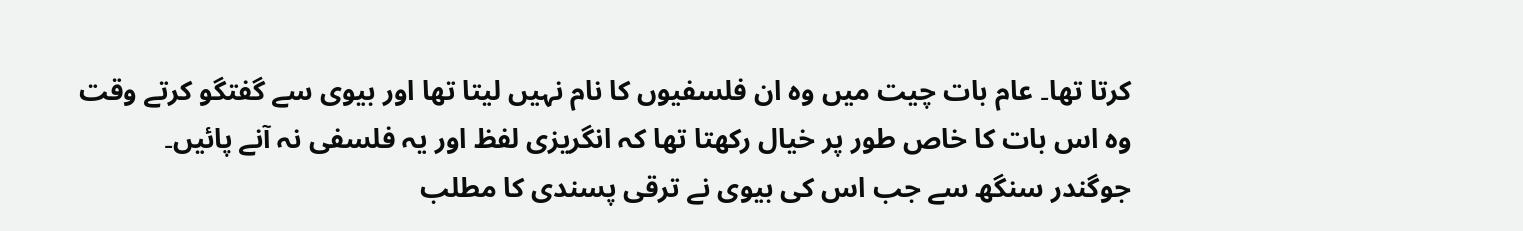کرتا تھا۔ عام بات چیت میں وہ ان فلسفیوں کا نام نہیں لیتا تھا اور بیوی سے گفتگو کرتے وقت وہ اس بات کا خاص طور پر خیال رکھتا تھا کہ انگریزی لفظ اور یہ فلسفی نہ آنے پائیں۔
جوگندر سنگھ سے جب اس کی بیوی نے ترقی پسندی کا مطلب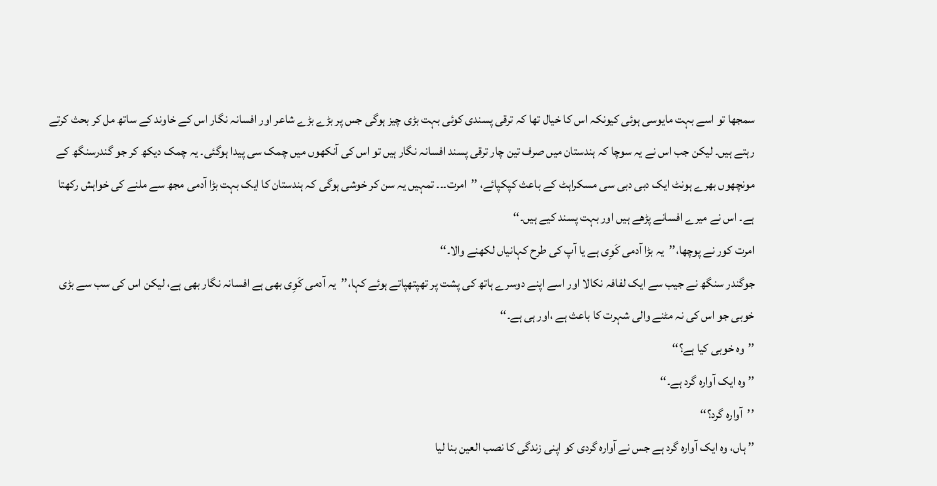سمجھا تو اسے بہت مایوسی ہوئی کیونکہ اس کا خیال تھا کہ ترقی پسندی کوئی بہت بڑی چیز ہوگی جس پر بڑے بڑے شاعر اور افسانہ نگار اس کے خاوند کے ساتھ مل کر بحث کرتے رہتے ہیں۔ لیکن جب اس نے یہ سوچا کہ ہندستان میں صرف تین چار ترقی پسند افسانہ نگار ہیں تو اس کی آنکھوں میں چمک سی پیدا ہوگئی۔ یہ چمک دیکھ کر جو گندرسنگھ کے مونچھوں بھرے ہونٹ ایک دبی دبی سی مسکراہٹ کے باعث کپکپائے، ’’امرت۔۔۔ تمہیں یہ سن کر خوشی ہوگی کہ ہندستان کا ایک بہت بڑا آدمی مجھ سے ملنے کی خواہش رکھتا ہے۔ اس نے میرے افسانے پڑھے ہیں اور بہت پسند کیے ہیں۔‘‘
امرت کور نے پوچھا،’’یہ بڑا آدمی کَوِی ہے یا آپ کی طرح کہانیاں لکھنے والا۔‘‘
جوگندر سنگھ نے جیب سے ایک لفافہ نکالا اور اسے اپنے دوسرے ہاتھ کی پشت پر تھپتھپاتے ہوئے کہا،’’یہ آدمی کَوِی بھی ہے افسانہ نگار بھی ہے، لیکن اس کی سب سے بڑی خوبی جو اس کی نہ مٹنے والی شہرت کا باعث ہے ،اور ہی ہے۔‘‘
’’وہ خوبی کیا ہے؟‘‘
’’ وہ ایک آوارہ گرد ہے۔‘‘
’’آوارہ گرد؟‘‘
’’ ہاں، وہ ایک آوارہ گرد ہے جس نے آوارہ گردی کو اپنی زندگی کا نصب العین بنا لیا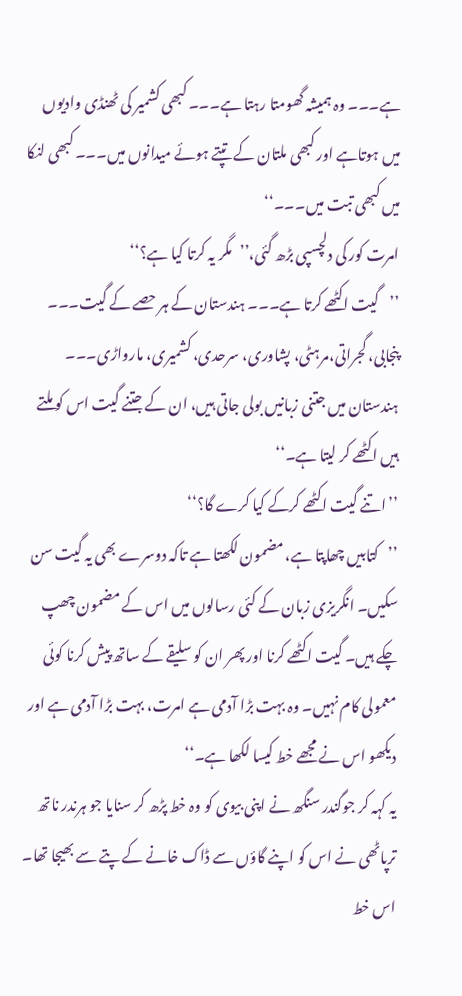ہے۔۔۔ وہ ہمیشہ گھومتا رہتا ہے۔۔۔ کبھی کشمیر کی ٹھنڈی وادیوں میں ہوتاہے اور کبھی ملتان کے تپتے ہوئے میدانوں میں۔۔۔ کبھی لنکا میں کبھی تبت میں۔۔۔‘‘
امرت کور کی دلچسپی بڑھ گئی،’’مگر یہ کرتا کیا ہے؟‘‘
’’گیت اکٹھے کرتا ہے۔۔۔ ہندستان کے ہر حصے کے گیت۔۔۔ پنجابی، گجراتی،مرہٹی، پشاوری، سرحدی، کشمیری، مارواڑی۔۔۔ ہندستان میں جتنی زبانیں بولی جاتی ہیں، ان کے جتنے گیت اس کو ملتے ہیں اکٹھے کر لیتا ہے۔‘‘
’’اتنے گیت اکٹھے کرکے کیا کرے گا؟‘‘
’’کتابیں چھاپتا ہے، مضمون لکھتا ہے تاکہ دوسرے بھی یہ گیت سن سکیں۔ انگریزی زبان کے کئی رسالوں میں اس کے مضمون چھپ چکے ہیں۔ گیت اکٹھے کرنا اور پھر ان کو سلیقے کے ساتھ پیش کرنا کوئی معمولی کام نہیں۔ وہ بہت بڑا آدمی ہے امرت، بہت بڑا آدمی ہے اور دیکھو اس نے مجھے خط کیسا لکھا ہے۔‘‘
یہ کہہ کر جوگندر سنگھ نے اپنی بیوی کو وہ خط پڑھ کر سنایا جو ہرندر ناتھ ترپاٹھی نے اس کو اپنے گاؤں سے ڈاک خانے کے پتے سے بھیجا تھا۔ اس خط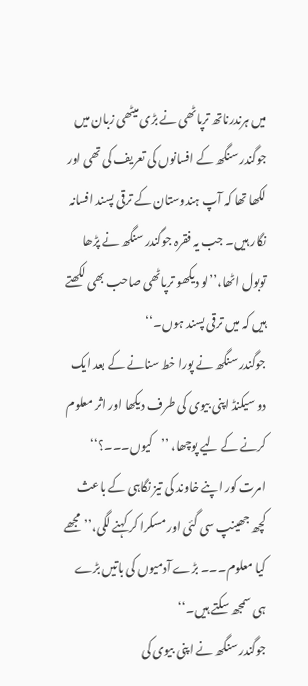میں ہرندرناتھ ترپاٹھی نے بڑی میٹھی زبان میں جوگندر سنگھ کے افسانوں کی تعریف کی تھی اور لکھا تھا کہ آپ ہندوستان کے ترقی پسند افسانہ نگار ہیں۔ جب یہ فقرہ جوگندر سنگھ نے پڑھا توبول اٹھا،’’لو دیکھو ترپاٹھی صاحب بھی لکھتے ہیں کہ میں ترقی پسند ہوں۔‘‘
جوگندر سنگھ نے پورا خط سنانے کے بعد ایک دو سیکنڈ اپنی بیوی کی طرف دیکھا اور اثر معلوم کرنے کے لیے پوچھا، ’’کیوں۔۔۔؟‘‘
امرت کور اپنے خاوند کی تیز نگاہی کے باعث کچھ جھینپ سی گئی اور مسکرا کر کہنے لگی،’’مجھے کیا معلوم۔۔۔ بڑے آدمیوں کی باتیں بڑے ہی سمجھ سکتے ہیں۔‘‘
جوگندر سنگھ نے اپنی بیوی کی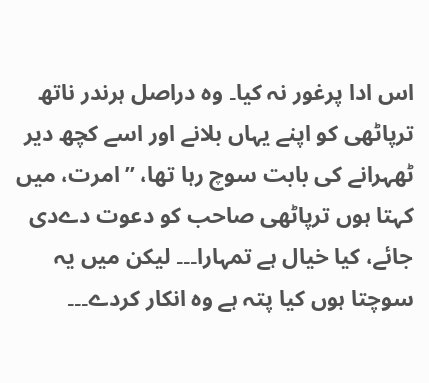اس ادا پرغور نہ کیا۔ وہ دراصل ہرندر ناتھ ترپاٹھی کو اپنے یہاں بلانے اور اسے کچھ دیر ٹھہرانے کی بابت سوچ رہا تھا، ’’امرت، میں کہتا ہوں ترپاٹھی صاحب کو دعوت دےدی جائے، کیا خیال ہے تمہارا۔۔۔ لیکن میں یہ سوچتا ہوں کیا پتہ ہے وہ انکار کردے۔۔۔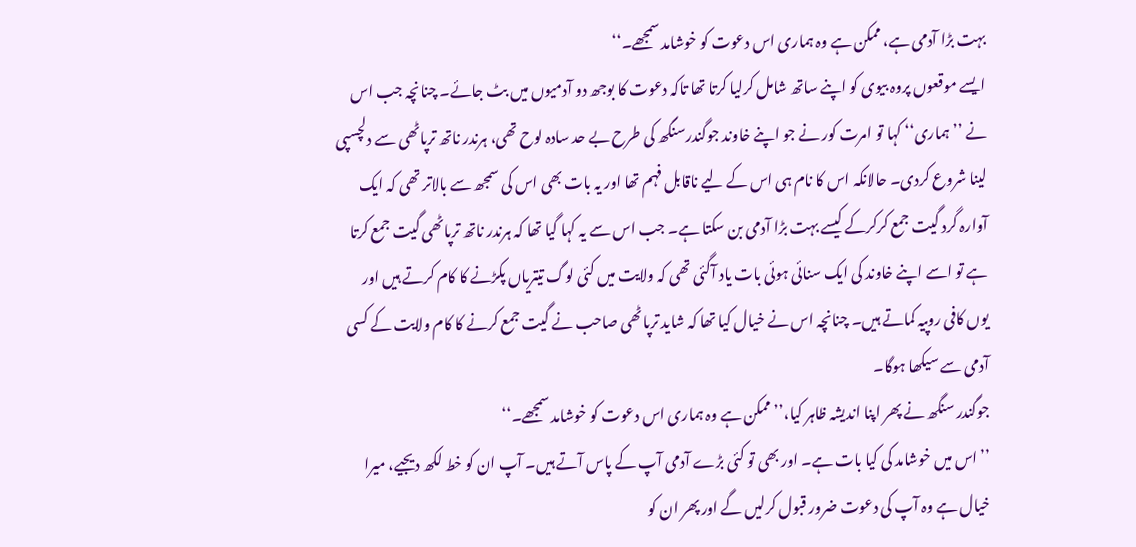بہت بڑا آدمی ہے، ممکن ہے وہ ہماری اس دعوت کو خوشامد سمجھے۔‘‘
ایسے موقعوں پروہ بیوی کو اپنے ساتھ شامل کرلیا کرتا تھا تاکہ دعوت کا بوجھ دو آدمیوں میں بٹ جائے۔ چنانچہ جب اس نے ’’ہماری‘‘ کہا تو امرت کور نے جو اپنے خاوند جوگندرسنگھ کی طرح بے حد سادہ لوح تھی، ہرندر ناتھ ترپاٹھی سے دلچسپی لینا شروع کردی۔ حالانکہ اس کا نام ہی اس کے لیے ناقابل فہم تھا اور یہ بات بھی اس کی سمجھ سے بالاتر تھی کہ ایک آوارہ گرد گیت جمع کرکرکے کیسے بہت بڑا آدمی بن سکتا ہے۔ جب اس سے یہ کہا گیا تھا کہ ہرندر ناتھ ترپاٹھی گیت جمع کرتا ہے تو اسے اپنے خاوند کی ایک سنائی ہوئی بات یاد آگئی تھی کہ ولایت میں کئی لوگ تیتریاں پکڑنے کا کام کرتے ہیں اور یوں کافی روپیہ کماتے ہیں۔ چنانچہ اس نے خیال کیا تھا کہ شاید ترپاٹھی صاحب نے گیت جمع کرنے کا کام ولایت کے کسی آدمی سے سیکھا ہوگا۔
جوگندر سنگھ نے پھر اپنا اندیشہ ظاہر کیا،’’ممکن ہے وہ ہماری اس دعوت کو خوشامد سمجھے۔‘‘
’’اس میں خوشامد کی کیا بات ہے۔ اور بھی تو کئی بڑے آدمی آپ کے پاس آتے ہیں۔ آپ ان کو خط لکھ دیجیے، میرا خیال ہے وہ آپ کی دعوت ضرور قبول کرلیں گے اور پھر ان کو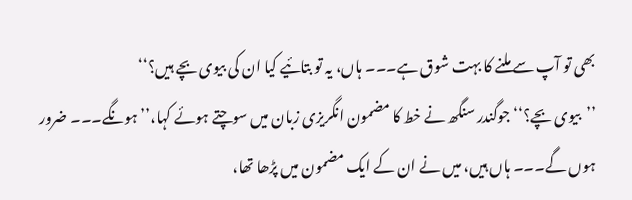بھی تو آپ سے ملنے کا بہت شوق ہے۔۔۔ ہاں، یہ تو بتائیے کیا ان کی بیوی بچے ہیں؟‘‘
’’بیوی بچے؟‘‘ جوگندر سنگھ نے خط کا مضمون انگریزی زبان میں سوچتے ہوئے کہا،’’ہونگے۔۔۔ ضرور ہوں گے۔۔۔ ہاں ہیں، میں نے ان کے ایک مضمون میں پڑھا تھا،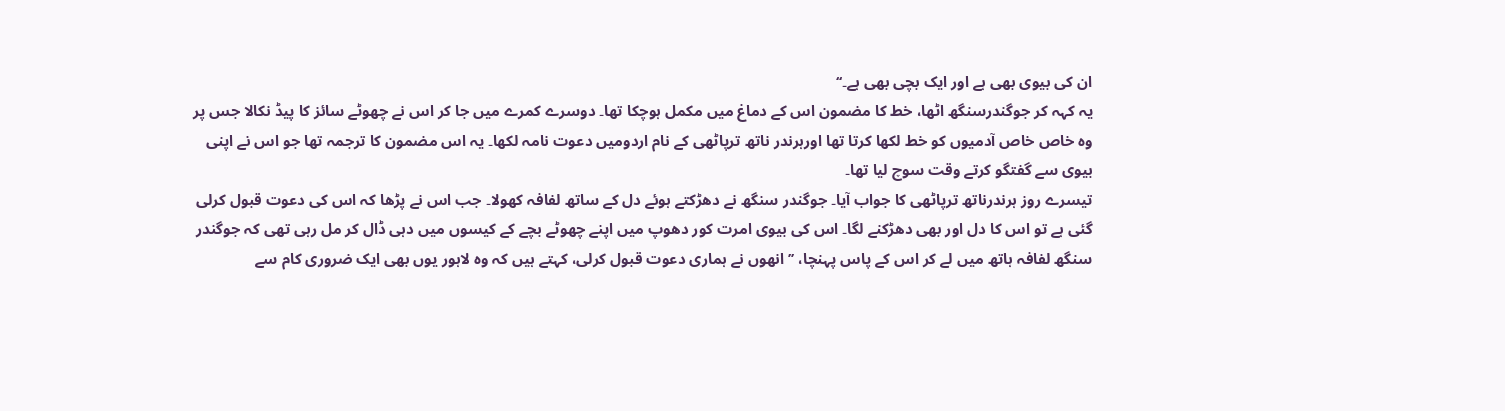ان کی بیوی بھی ہے اور ایک بچی بھی ہے۔‘‘
یہ کہہ کر جوگندرسنگھ اٹھا، خط کا مضمون اس کے دماغ میں مکمل ہوچکا تھا۔ دوسرے کمرے میں جا کر اس نے چھوٹے سائز کا پیڈ نکالا جس پر وہ خاص خاص آدمیوں کو خط لکھا کرتا تھا اورہرندر ناتھ ترپاٹھی کے نام اردومیں دعوت نامہ لکھا۔ یہ اس مضمون کا ترجمہ تھا جو اس نے اپنی بیوی سے گفتگو کرتے وقت سوچ لیا تھا۔
تیسرے روز ہرندرناتھ ترپاٹھی کا جواب آیا۔ جوگندر سنگھ نے دھڑکتے ہوئے دل کے ساتھ لفافہ کھولا۔ جب اس نے پڑھا کہ اس کی دعوت قبول کرلی گئی ہے تو اس کا دل اور بھی دھڑکنے لگا۔ اس کی بیوی امرت کور دھوپ میں اپنے چھوٹے بچے کے کیسوں میں دہی ڈال کر مل رہی تھی کہ جوگندر سنگھ لفافہ ہاتھ میں لے کر اس کے پاس پہنچا، ’’انھوں نے ہماری دعوت قبول کرلی، کہتے ہیں کہ وہ لاہور یوں بھی ایک ضروری کام سے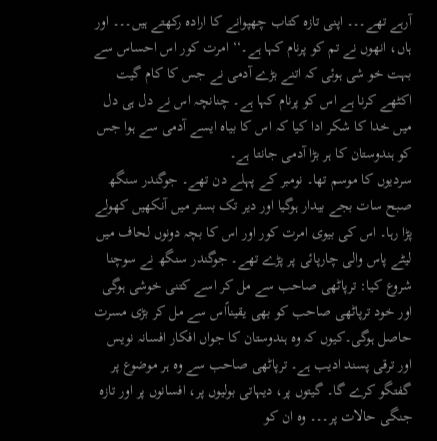آرہے تھے۔۔۔ اپنی تازہ کتاب چھپوانے کا ارادہ رکھتے ہیں۔۔۔ اور ہاں، انھوں نے تم کو پرنام کہا ہے۔‘‘ امرت کور اس احساس سے بہت خو شی ہوئی کہ اتنے بڑے آدمی نے جس کا کام گیت اکٹھے کرنا ہے اس کو پرنام کہا ہے۔ چنانچہ اس نے دل ہی دل میں خدا کا شکر ادا کیا کہ اس کا بیاہ ایسے آدمی سے ہوا جس کو ہندوستان کا ہر بڑا آدمی جانتا ہے۔
سردیوں کا موسم تھا۔ نومبر کے پہلے دن تھے۔ جوگندر سنگھ صبح سات بجے بیدار ہوگیا اور دیر تک بستر میں آنکھیں کھولے پڑا رہا۔ اس کی بیوی امرت کور اور اس کا بچہ دونوں لحاف میں لیٹے پاس والی چارپائی پر پڑے تھے۔ جوگندر سنگھ نے سوچنا شروع کیا: ترپاٹھی صاحب سے مل کر اسے کتنی خوشی ہوگی اور خود ترپاٹھی صاحب کو بھی یقیناًاس سے مل کر بڑی مسرت حاصل ہوگی۔کیوں کہ وہ ہندوستان کا جواں افکار افسانہ نویس اور ترقی پسند ادیب ہے۔ ترپاٹھی صاحب سے وہ ہر موضوع پر گفتگو کرے گا۔ گیتوں پر، دیہاتی بولیوں پر، افسانوں پر اور تازہ جنگی حالات پر۔۔۔ وہ ان کو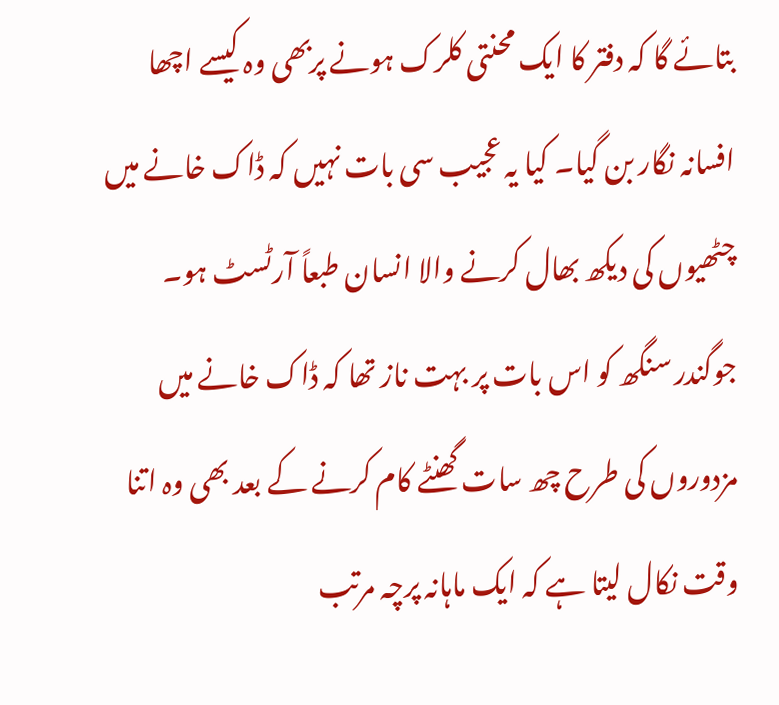بتائے گا کہ دفتر کا ایک محنتی کلرک ہونے پربھی وہ کیسے اچھا افسانہ نگار بن گیا۔ کیا یہ عجیب سی بات نہیں کہ ڈاک خانے میں چٹھیوں کی دیکھ بھال کرنے والا انسان طبعاً آرٹسٹ ہو۔
جوگندر سنگھ کو اس بات پر بہت ناز تھا کہ ڈاک خانے میں مزدوروں کی طرح چھ سات گھنٹے کام کرنے کے بعد بھی وہ اتنا وقت نکال لیتا ہے کہ ایک ماہانہ پرچہ مرتب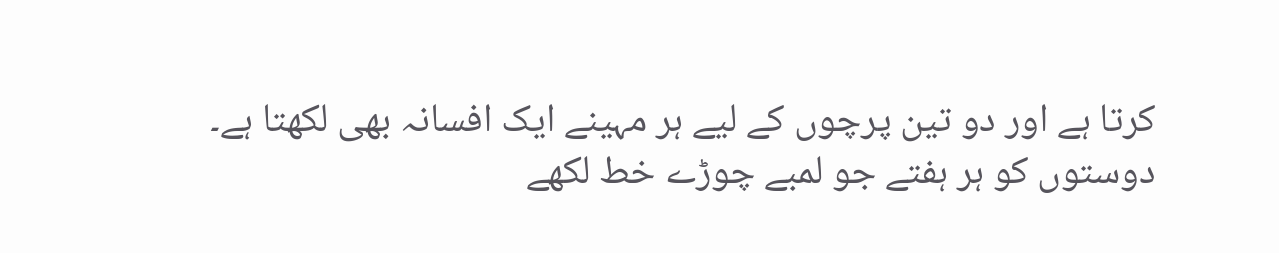کرتا ہے اور دو تین پرچوں کے لیے ہر مہینے ایک افسانہ بھی لکھتا ہے۔ دوستوں کو ہر ہفتے جو لمبے چوڑے خط لکھے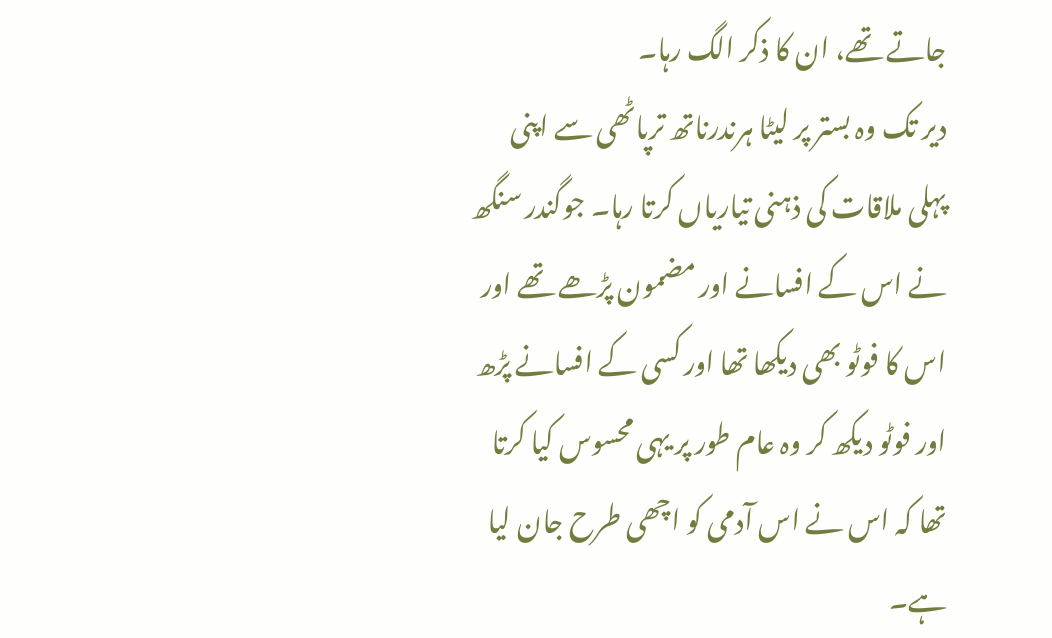جاتے تھے، ان کا ذکر الگ رہا۔
دیر تک وہ بستر پر لیٹا ہرندرناتھ ترپاٹھی سے اپنی پہلی ملاقات کی ذہنی تیاریاں کرتا رہا۔ جوگندر سنگھ نے اس کے افسانے اور مضمون پڑھے تھے اور اس کا فوٹو بھی دیکھا تھا اور کسی کے افسانے پڑھ اور فوٹو دیکھ کر وہ عام طور پر یہی محسوس کیا کرتا تھا کہ اس نے اس آدمی کو اچھی طرح جان لیا ہے۔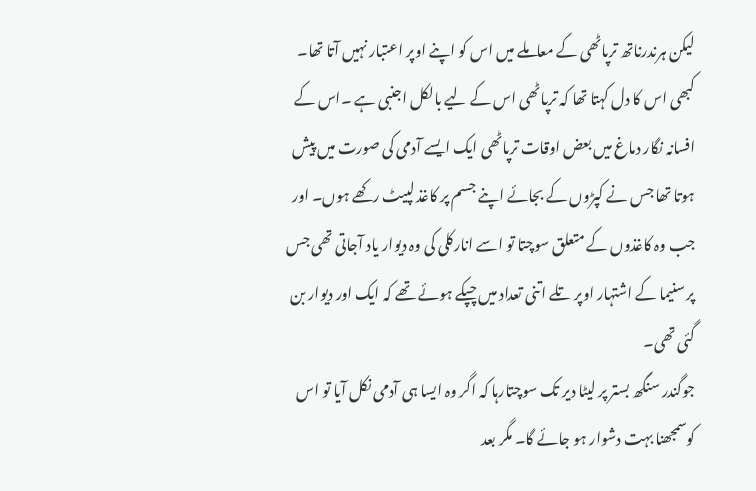لیکن ہرندرناتھ ترپاٹھی کے معاملے میں اس کو اپنے اوپر اعتبار نہیں آتا تھا۔ کبھی اس کا دل کہتا تھا کہ ترپاٹھی اس کے لیے بالکل اجنبی ہے ۔اس کے افسانہ نگار دماغ میں بعض اوقات ترپاٹھی ایک ایسے آدمی کی صورت میں پیش ہوتا تھا جس نے کپڑوں کے بجائے اپنے جسم پر کاغذ لپیٹ رکھے ہوں۔ اور جب وہ کاغذوں کے متعلق سوچتا تو اسے انارکلی کی وہ دیوار یاد آجاتی تھی جس پر سنیما کے اشتہار اوپر تلے اتنی تعداد میں چپکے ہوئے تھے کہ ایک اور دیوار بن گئی تھی۔
جوگندر سنگھ بستر پر لیٹا دیر تک سوچتارہا کہ اگر وہ ایسا ہی آدمی نکل آیا تو اس کوسمجھنا بہت دشوار ہو جائے گا۔ مگر بعد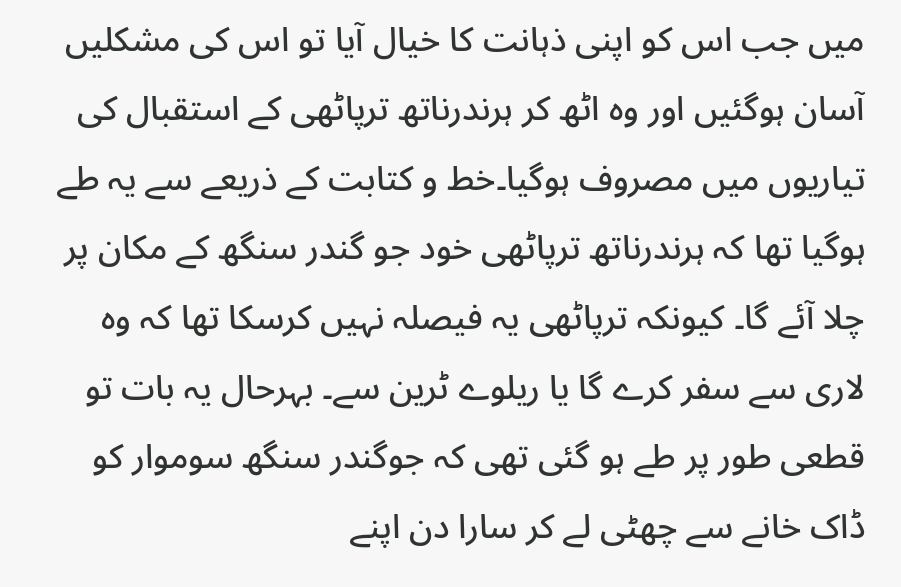میں جب اس کو اپنی ذہانت کا خیال آیا تو اس کی مشکلیں آسان ہوگئیں اور وہ اٹھ کر ہرندرناتھ ترپاٹھی کے استقبال کی تیاریوں میں مصروف ہوگیا۔خط و کتابت کے ذریعے سے یہ طے ہوگیا تھا کہ ہرندرناتھ ترپاٹھی خود جو گندر سنگھ کے مکان پر چلا آئے گا۔ کیونکہ ترپاٹھی یہ فیصلہ نہیں کرسکا تھا کہ وہ لاری سے سفر کرے گا یا ریلوے ٹرین سے۔ بہرحال یہ بات تو قطعی طور پر طے ہو گئی تھی کہ جوگندر سنگھ سوموار کو ڈاک خانے سے چھٹی لے کر سارا دن اپنے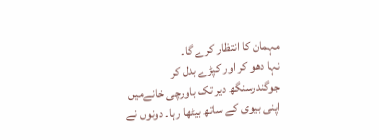مہمان کا انتظار کرے گا۔
نہا دھو کر اور کپڑے بدل کر جوگندرسنگھ دیر تک باورچی خانےمیں اپنی بیوی کے ساتھ بیٹھا رہا۔ دونوں نے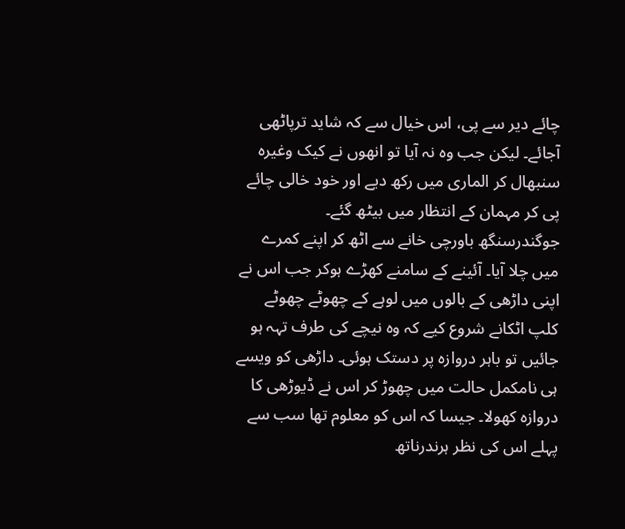چائے دیر سے پی، اس خیال سے کہ شاید ترپاٹھی آجائے۔ لیکن جب وہ نہ آیا تو انھوں نے کیک وغیرہ سنبھال کر الماری میں رکھ دیے اور خود خالی چائے پی کر مہمان کے انتظار میں بیٹھ گئے۔
جوگندرسنگھ باورچی خانے سے اٹھ کر اپنے کمرے میں چلا آیا۔ آئینے کے سامنے کھڑے ہوکر جب اس نے اپنی داڑھی کے بالوں میں لوہے کے چھوٹے چھوٹے کلپ اٹکانے شروع کیے کہ وہ نیچے کی طرف تہہ ہو جائیں تو باہر دروازہ پر دستک ہوئی۔ داڑھی کو ویسے ہی نامکمل حالت میں چھوڑ کر اس نے ڈیوڑھی کا دروازہ کھولا۔ جیسا کہ اس کو معلوم تھا سب سے پہلے اس کی نظر ہرندرناتھ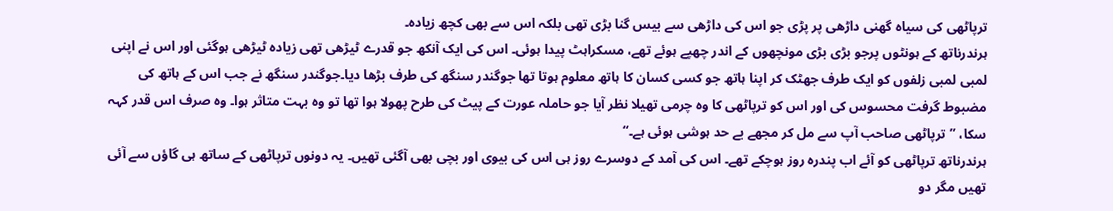ترپاٹھی کی سیاہ گھنی داڑھی پر پڑی جو اس کی داڑھی سے بیس گنا بڑی تھی بلکہ اس سے بھی کچھ زیادہ۔
ہرندرناتھ کے ہونٹوں پرجو بڑی بڑی مونچھوں کے اندر چھپے ہوئے تھے، مسکراہٹ پیدا ہوئی۔ اس کی ایک آنکھ جو قدرے ٹیڑھی تھی زیادہ ٹیڑھی ہوگئی اور اس نے اپنی لمبی لمبی زلفوں کو ایک طرف جھٹک کر اپنا ہاتھ جو کسی کسان کا ہاتھ معلوم ہوتا تھا جوگندر سنگھ کی طرف بڑھا دیا۔جوگندر سنگھ نے جب اس کے ہاتھ کی مضبوط گرفت محسوس کی اور اس کو ترپاٹھی کا وہ چرمی تھیلا نظر آیا جو حاملہ عورت کے پیٹ کی طرح پھولا ہوا تھا تو وہ بہت متاثر ہوا۔ وہ صرف اس قدر کہہ سکا، ’’ترپاٹھی صاحب آپ سے مل کر مجھے بے حد ہوشی ہوئی ہے۔‘‘
ہرندرناتھ ترپاٹھی کو آئے اب پندرہ روز ہوچکے تھے۔ اس کی آمد کے دوسرے روز ہی اس کی بیوی اور بچی بھی آگئی تھیں۔ یہ دونوں ترپاٹھی کے ساتھ ہی گاؤں سے آئی تھیں مگر دو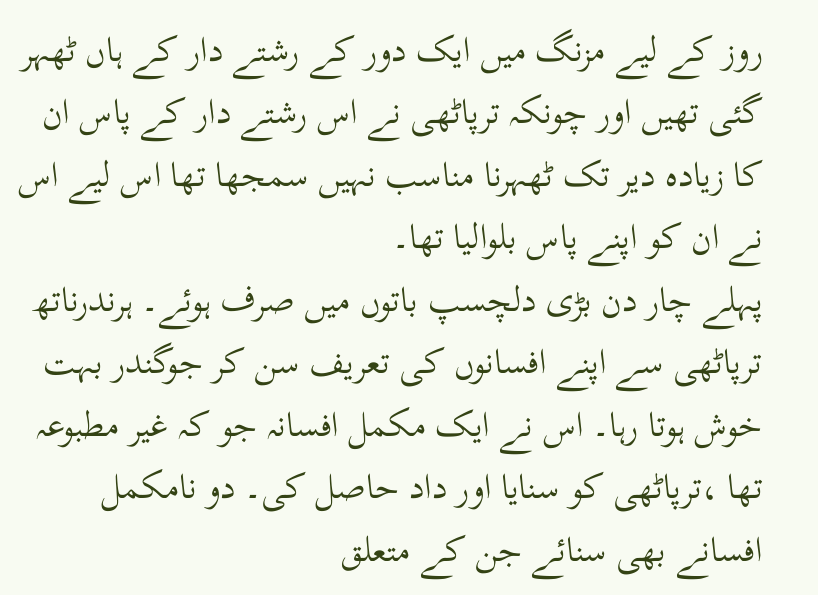روز کے لیے مزنگ میں ایک دور کے رشتے دار کے ہاں ٹھہر گئی تھیں اور چونکہ ترپاٹھی نے اس رشتے دار کے پاس ان کا زیادہ دیر تک ٹھہرنا مناسب نہیں سمجھا تھا اس لیے اس نے ان کو اپنے پاس بلوالیا تھا۔
پہلے چار دن بڑی دلچسپ باتوں میں صرف ہوئے۔ ہرندرناتھ ترپاٹھی سے اپنے افسانوں کی تعریف سن کر جوگندر بہت خوش ہوتا رہا۔ اس نے ایک مکمل افسانہ جو کہ غیر مطبوعہ تھا ،ترپاٹھی کو سنایا اور داد حاصل کی۔ دو نامکمل افسانے بھی سنائے جن کے متعلق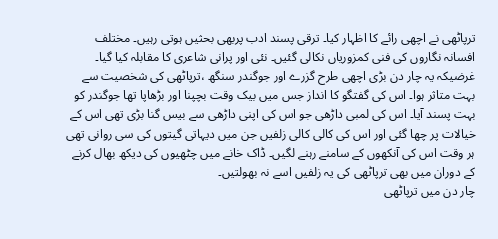ترپاٹھی نے اچھی رائے کا اظہار کیا۔ ترقی پسند ادب پربھی بحثیں ہوتی رہیں۔ مختلف افسانہ نگاروں کی فنی کمزوریاں نکالی گئیں۔ نئی اور پرانی شاعری کا مقابلہ کیا گیا۔ غرضیکہ یہ چار دن بڑی اچھی طرح گزرے اور جوگندر سنگھ ،ترپاٹھی کی شخصیت سے بہت متاثر ہوا۔ اس کی گفتگو کا انداز جس میں بیک وقت بچپنا اور بڑھاپا تھا جوگندر کو بہت پسند آیا۔ اس کی لمبی داڑھی جو اس کی اپنی داڑھی سے بیس گنا بڑی تھی اس کے خیالات پر چھا گئی اور اس کی کالی کالی زلفیں جن میں دیہاتی گیتوں کی سی روانی تھی ہر وقت اس کی آنکھوں کے سامنے رہنے لگیں۔ ڈاک خانے میں چٹھیوں کی دیکھ بھال کرنے کے دوران میں بھی ترپاٹھی کی یہ زلفیں اسے نہ بھولتیں۔
چار دن میں ترپاٹھی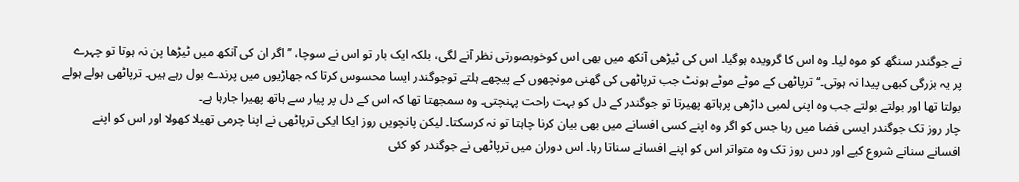نے جوگندر سنگھ کو موہ لیا۔ وہ اس کا گرویدہ ہوگیا۔ اس کی ٹیڑھی آنکھ میں بھی اس کوخوبصورتی نظر آنے لگی، بلکہ ایک بار تو اس نے سوچا، ’’اگر ان کی آنکھ میں ٹیڑھا پن نہ ہوتا تو چہرے پر یہ بزرگی کبھی پیدا نہ ہوتی۔‘‘ ترپاٹھی کے موٹے موٹے ہونٹ جب ترپاٹھی کی گھنی مونچھوں کے پیچھے ہلتے توجوگندر ایسا محسوس کرتا کہ جھاڑیوں میں پرندے بول رہے ہیں۔ ترپاٹھی ہولے ہولے بولتا تھا اور بولتے بولتے جب وہ اپنی لمبی داڑھی پرہاتھ پھیرتا تو جوگندر کے دل کو بہت راحت پہنچتی۔ وہ سمجھتا تھا کہ اس کے دل پر پیار سے ہاتھ پھیرا جارہا ہے۔
چار روز تک جوگندر ایسی فضا میں رہا جس کو اگر وہ اپنے کسی افسانے میں بھی بیان کرنا چاہتا تو نہ کرسکتا۔ لیکن پانچویں روز ایکا ایکی ترپاٹھی نے اپنا چرمی تھیلا کھولا اور اس کو اپنے افسانے سنانے شروع کیے اور دس روز تک وہ متواتر اس کو اپنے افسانے سناتا رہا۔ اس دوران میں ترپاٹھی نے جوگندر کو کئی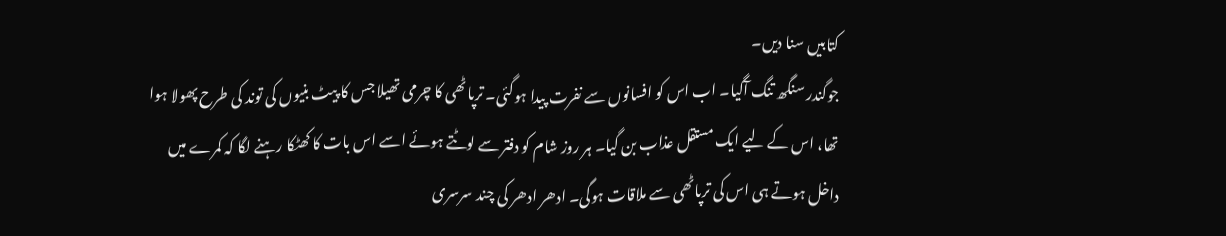کتابیں سنا دیں۔
جوگندر سنگھ تنگ آگیا۔ اب اس کو افسانوں سے نفرت پیدا ہوگئی۔ ترپاٹھی کا چرمی تھیلا جس کا پیٹ بنیوں کی توند کی طرح پھولا ہوا تھا، اس کے لیے ایک مستقل عذاب بن گیا۔ ہر روز شام کو دفتر سے لوٹتے ہوئے اسے اس بات کا کھٹکا رہنے لگا کہ کمرے میں داخل ہوتے ہی اس کی ترپاٹھی سے ملاقات ہوگی۔ ادھر ادھر کی چند سرسری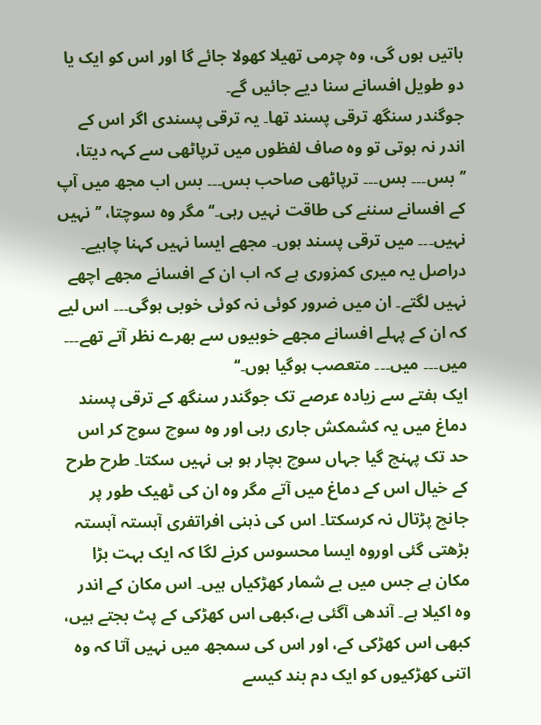باتیں ہوں گی، وہ چرمی تھیلا کھولا جائے گا اور اس کو ایک یا دو طویل افسانے سنا دیے جائیں گے۔
جوگندر سنگھ ترقی پسند تھا۔ یہ ترقی پسندی اگر اس کے اندر نہ ہوتی تو وہ صاف لفظوں میں ترپاٹھی سے کہہ دیتا، ’’بس۔۔۔ بس۔۔۔ ترپاٹھی صاحب بس۔۔۔ بس اب مجھ میں آپ کے افسانے سننے کی طاقت نہیں رہی۔‘‘ مگر وہ سوچتا، ’’نہیں نہیں۔۔۔ میں ترقی پسند ہوں۔ مجھے ایسا نہیں کہنا چاہیے۔ دراصل یہ میری کمزوری ہے کہ اب ان کے افسانے مجھے اچھے نہیں لگتے۔ ان میں ضرور کوئی نہ کوئی خوبی ہوگی۔۔۔ اس لیے کہ ان کے پہلے افسانے مجھے خوبیوں سے بھرے نظر آتے تھے۔۔۔ میں۔۔۔ میں۔۔۔ متعصب ہوگیا ہوں۔‘‘
ایک ہفتے سے زیادہ عرصے تک جوگندر سنگھ کے ترقی پسند دماغ میں یہ کشمکش جاری رہی اور وہ سوچ سوچ کر اس حد تک پہنچ گیا جہاں سوچ بچار ہو ہی نہیں سکتا۔ طرح طرح کے خیال اس کے دماغ میں آتے مگر وہ ان کی ٹھیک طور پر جانچ پڑتال نہ کرسکتا۔ اس کی ذہنی افراتفری آہستہ آہستہ بڑھتی گئی اوروہ ایسا محسوس کرنے لگا کہ ایک بہت بڑا مکان ہے جس میں بے شمار کھڑکیاں ہیں۔ اس مکان کے اندر وہ اکیلا ہے۔ آندھی آگئی ہے،کبھی اس کھڑکی کے پٹ بجتے ہیں، کبھی اس کھڑکی کے، اور اس کی سمجھ میں نہیں آتا کہ وہ اتنی کھڑکیوں کو ایک دم بند کیسے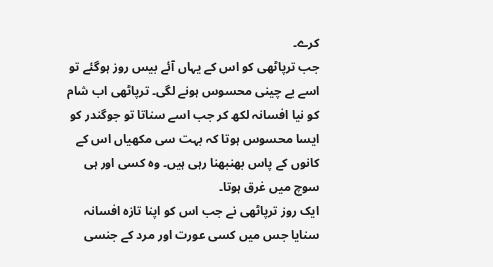کرے۔
جب ترپاٹھی کو اس کے یہاں آئے بیس روز ہوگئے تو اسے بے چینی محسوس ہونے لگی۔ ترپاٹھی اب شام کو نیا افسانہ لکھ کر جب اسے سناتا تو جوگندر کو ایسا محسوس ہوتا کہ بہت سی مکھیاں اس کے کانوں کے پاس بھنبھنا رہی ہیں۔ وہ کسی اور ہی سوچ میں غرق ہوتا۔
ایک روز ترپاٹھی نے جب اس کو اپنا تازہ افسانہ سنایا جس میں کسی عورت اور مرد کے جنسی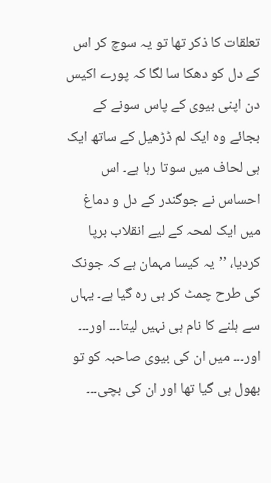تعلقات کا ذکر تھا تو یہ سوچ کر اس کے دل کو دھکا سا لگا کہ پورے اکیس دن اپنی بیوی کے پاس سونے کے بجائے وہ ایک لم ڈڑھیل کے ساتھ ایک ہی لحاف میں سوتا رہا ہے۔ اس احساس نے جوگندر کے دل و دماغ میں ایک لمحہ کے لیے انقلاب برپا کردیا، ’’یہ کیسا مہمان ہے کہ جونک کی طرح چمٹ کر ہی رہ گیا ہے۔ یہاں سے ہلنے کا نام ہی نہیں لیتا۔۔۔ اور۔۔۔ اور۔۔۔ میں ان کی بیوی صاحبہ کو تو بھول ہی گیا تھا اور ان کی بچی۔۔۔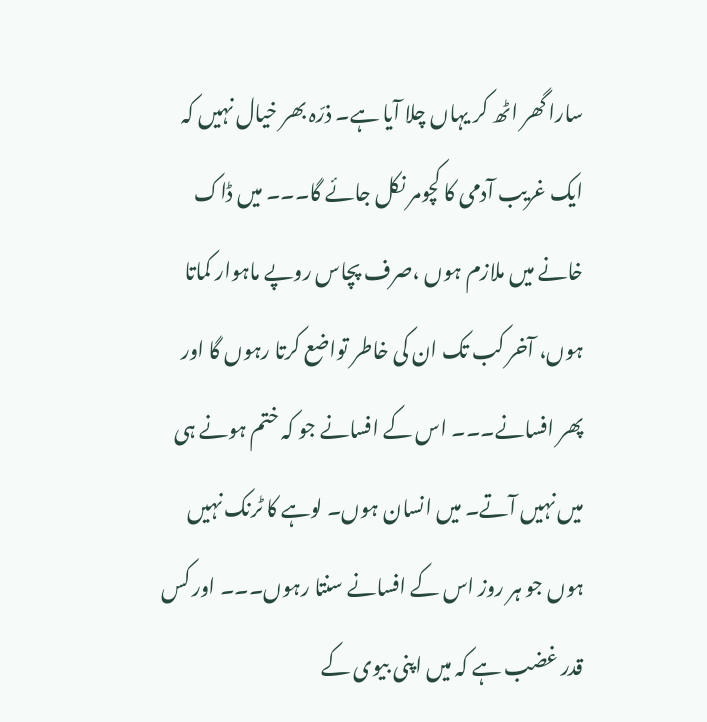سارا گھر اٹھ کر یہاں چلا آیا ہے۔ ذرّہ بھر خیال نہیں کہ ایک غریب آدمی کا کچومر نکل جائے گا۔۔۔ میں ڈاک خانے میں ملازم ہوں ،صرف پچاس روپے ماہوار کماتا ہوں، آخر کب تک ان کی خاطر تواضع کرتا رہوں گا اور پھر افسانے۔۔۔ اس کے افسانے جو کہ ختم ہونے ہی میں نہیں آتے۔ میں انسان ہوں۔ لوہے کا ٹرنک نہیں ہوں جو ہر روز اس کے افسانے سنتا رہوں۔۔۔ اور کس قدر غضب ہے کہ میں اپنی بیوی کے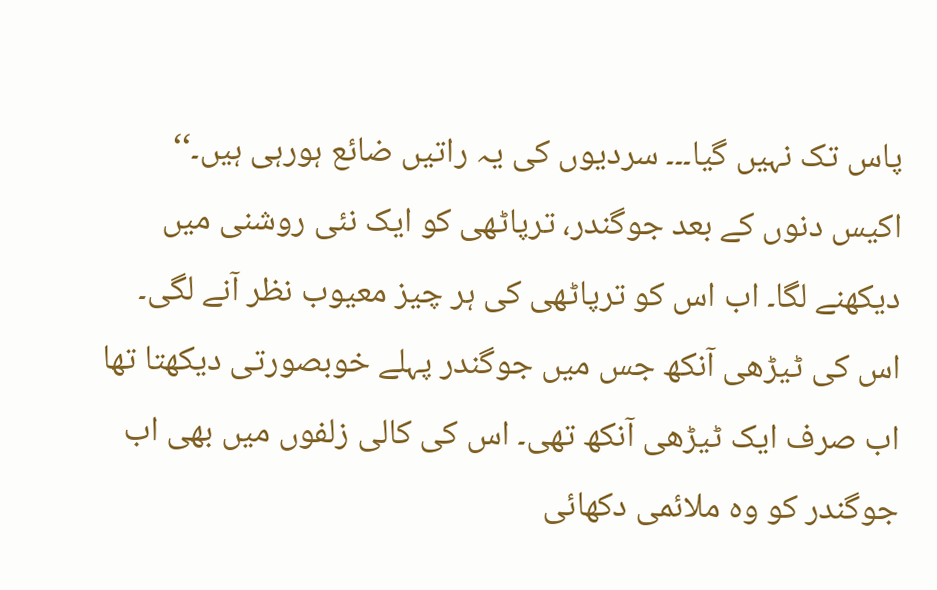پاس تک نہیں گیا۔۔۔ سردیوں کی یہ راتیں ضائع ہورہی ہیں۔‘‘
اکیس دنوں کے بعد جوگندر، ترپاٹھی کو ایک نئی روشنی میں دیکھنے لگا۔ اب اس کو ترپاٹھی کی ہر چیز معیوب نظر آنے لگی۔ اس کی ٹیڑھی آنکھ جس میں جوگندر پہلے خوبصورتی دیکھتا تھا اب صرف ایک ٹیڑھی آنکھ تھی۔ اس کی کالی زلفوں میں بھی اب جوگندر کو وہ ملائمی دکھائی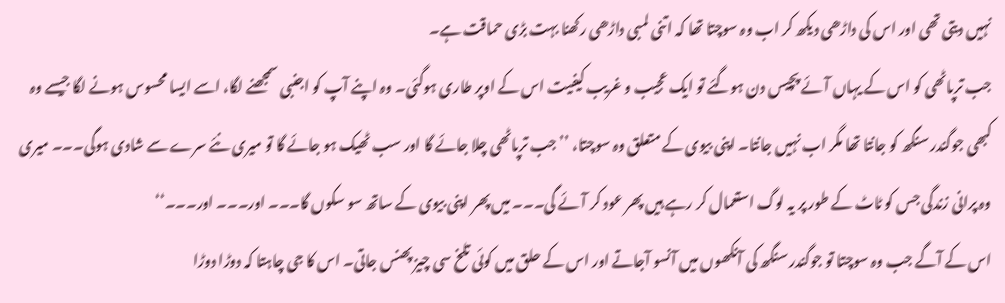نہیں دیتی تھی اور اس کی داڑھی دیکھ کر اب وہ سوچتا تھا کہ اتنی لمبی داڑھی رکھنا بہت بڑی حماقت ہے۔
جب ترپاٹھی کو اس کے یہاں آئے پچیس دن ہوگئے تو ایک عجیب و غریب کیفیت اس کے اوپر طاری ہوگئی۔ وہ اپنے آپ کو اجنبی سمجھنے لگا، اسے ایسا محسوس ہونے لگا جیسے وہ کبھی جوگندر سنگھ کو جانتا تھا مگر اب نہیں جانتا۔ اپنی بیوی کے متعلق وہ سوچتا، ’’جب ترپاٹھی چلا جائے گا اور سب ٹھیک ہو جائے گا تو میری نئے سرے سے شادی ہوگی۔۔۔ میری وہ پرانی زندگی جس کو ٹاٹ کے طور پر یہ لوگ استعمال کر رہے ہیں پھر عود کر آئے گی۔۔۔ میں پھر اپنی بیوی کے ساتھ سو سکوں گا۔۔۔ اور۔۔۔ اور۔۔۔‘‘
اس کے آگے جب وہ سوچتا تو جوگندر سنگھ کی آنکھوں میں آنسو آجاتے اور اس کے حلق میں کوئی تلخ سی چیز پھنس جاتی۔ اس کا جی چاہتا کہ دوڑا دوڑا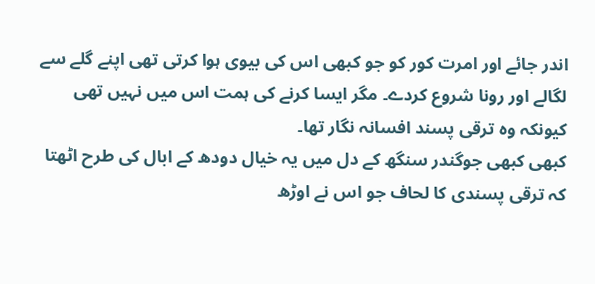اندر جائے اور امرت کور کو جو کبھی اس کی بیوی ہوا کرتی تھی اپنے گلے سے لگالے اور رونا شروع کردے۔ مگر ایسا کرنے کی ہمت اس میں نہیں تھی کیونکہ وہ ترقی پسند افسانہ نگار تھا۔
کبھی کبھی جوگندر سنگھ کے دل میں یہ خیال دودھ کے ابال کی طرح اٹھتا کہ ترقی پسندی کا لحاف جو اس نے اوڑھ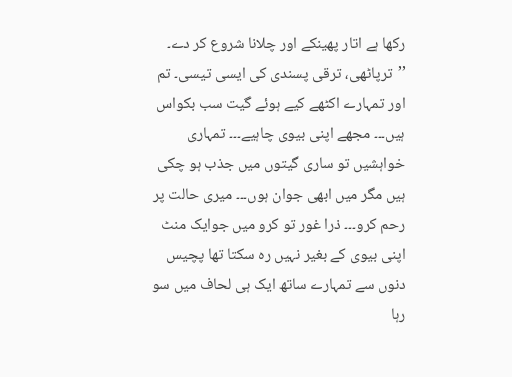رکھا ہے اتار پھینکے اور چلانا شروع کر دے۔ ’’ترپاٹھی، ترقی پسندی کی ایسی تیسی۔ تم اور تمہارے اکٹھے کیے ہوئے گیت سب بکواس ہیں۔۔۔ مجھے اپنی بیوی چاہیے۔۔۔ تمہاری خواہشیں تو ساری گیتوں میں جذب ہو چکی ہیں مگر میں ابھی جوان ہوں۔۔۔ میری حالت پر رحم کرو۔۔۔ ذرا غور تو کرو میں جوایک منٹ اپنی بیوی کے بغیر نہیں رہ سکتا تھا پچیس دنوں سے تمہارے ساتھ ایک ہی لحاف میں سو رہا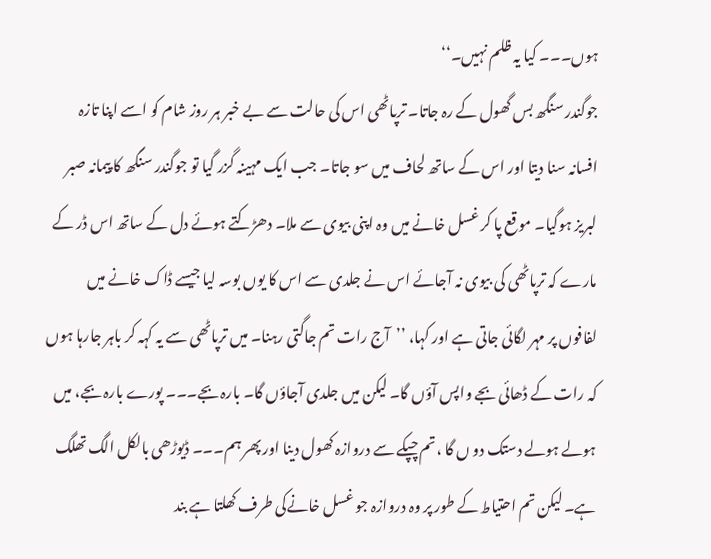ہوں۔۔۔ کیا یہ ظلم نہیں۔‘‘
جوگندر سنگھ بس گھول کے رہ جاتا۔ ترپاٹھی اس کی حالت سے بے خبر ہر روز شام کو اسے اپنا تازہ افسانہ سنا دیتا اور اس کے ساتھ لحاف میں سو جاتا۔ جب ایک مہینہ گزر گیا تو جوگندر سنگھ کا پیمانہ صبر لبریز ہوگیا۔ موقع پا کر غسل خانے میں وہ اپنی بیوی سے ملا۔ دھڑکتے ہوئے دل کے ساتھ اس ڈر کے مارے کہ ترپاٹھی کی بیوی نہ آجائے اس نے جلدی سے اس کا یوں بوسہ لیا جیسے ڈاک خانے میں لفافوں پر مہر لگائی جاتی ہے اور کہا، ’’آج رات تم جاگتی رہنا۔ میں ترپاٹھی سے یہ کہہ کر باہر جارہا ہوں کہ رات کے ڈھائی بجے واپس آؤں گا۔ لیکن میں جلدی آجاؤں گا۔ بارہ بجے۔۔۔ پورے بارہ بجے، میں ہولے ہولے دستک دو ں گا ،تم چپکے سے دروازہ کھول دینا اور پھر ہم۔۔۔ ڈیوڑھی بالکل الگ تھلگ ہے۔ لیکن تم احتیاط کے طور پر وہ دروازہ جو غسل خانےکی طرف کھلتا ہے بند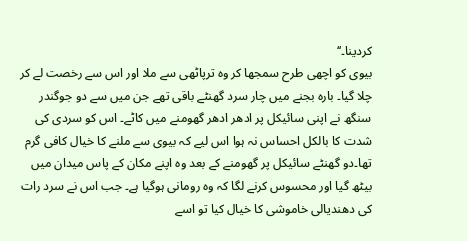کردینا۔‘‘
بیوی کو اچھی طرح سمجھا کر وہ ترپاٹھی سے ملا اور اس سے رخصت لے کر چلا گیا۔ بارہ بجنے میں چار سرد گھنٹے باقی تھے جن میں سے دو جوگندر سنگھ نے اپنی سائیکل پر ادھر ادھر گھومنے میں کاٹے۔ اس کو سردی کی شدت کا بالکل احساس نہ ہوا اس لیے کہ بیوی سے ملنے کا خیال کافی گرم تھا۔دو گھنٹے سائیکل پر گھومنے کے بعد وہ اپنے مکان کے پاس میدان میں بیٹھ گیا اور محسوس کرنے لگا کہ وہ رومانی ہوگیا ہے۔ جب اس نے سرد رات کی دھندیالی خاموشی کا خیال کیا تو اسے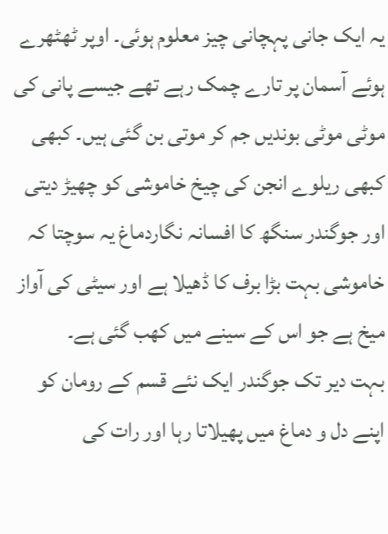یہ ایک جانی پہچانی چیز معلوم ہوئی۔ اوپر ٹھٹھرے ہوئے آسمان پر تارے چمک رہے تھے جیسے پانی کی موٹی موٹی بوندیں جم کر موتی بن گئی ہیں۔ کبھی کبھی ریلوے انجن کی چیخ خاموشی کو چھیڑ دیتی اور جوگندر سنگھ کا افسانہ نگاردماغ یہ سوچتا کہ خاموشی بہت بڑا برف کا ڈھیلا ہے اور سیٹی کی آواز میخ ہے جو اس کے سینے میں کھب گئی ہے۔
بہت دیر تک جوگندر ایک نئے قسم کے رومان کو اپنے دل و دماغ میں پھیلاتا رہا اور رات کی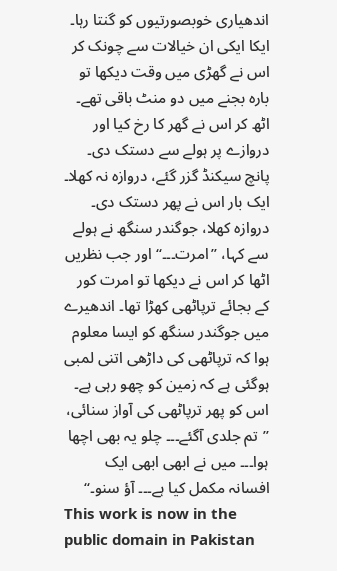اندھیاری خوبصورتیوں کو گنتا رہا۔ ایکا ایکی ان خیالات سے چونک کر اس نے گھڑی میں وقت دیکھا تو بارہ بجنے میں دو منٹ باقی تھے۔ اٹھ کر اس نے گھر کا رخ کیا اور دروازے پر ہولے سے دستک دی۔ پانچ سیکنڈ گزر گئے، دروازہ نہ کھلا۔ ایک بار اس نے پھر دستک دی۔
دروازہ کھلا، جوگندر سنگھ نے ہولے سے کہا، ’’امرت۔۔۔‘‘ اور جب نظریں اٹھا کر اس نے دیکھا تو امرت کور کے بجائے ترپاٹھی کھڑا تھا۔ اندھیرے میں جوگندر سنگھ کو ایسا معلوم ہوا کہ ترپاٹھی کی داڑھی اتنی لمبی ہوگئی ہے کہ زمین کو چھو رہی ہے۔ اس کو پھر ترپاٹھی کی آواز سنائی، ’’تم جلدی آگئے۔۔۔ چلو یہ بھی اچھا ہوا۔۔۔ میں نے ابھی ابھی ایک افسانہ مکمل کیا ہے۔۔۔ آؤ سنو۔‘‘
This work is now in the public domain in Pakistan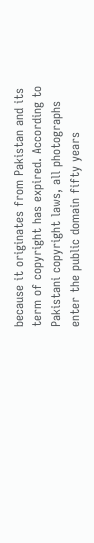because it originates from Pakistan and its term of copyright has expired. According to Pakistani copyright laws, all photographs enter the public domain fifty years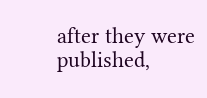after they were published,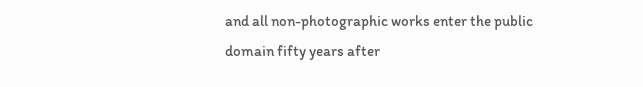and all non-photographic works enter the public domain fifty years after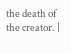the death of the creator. |